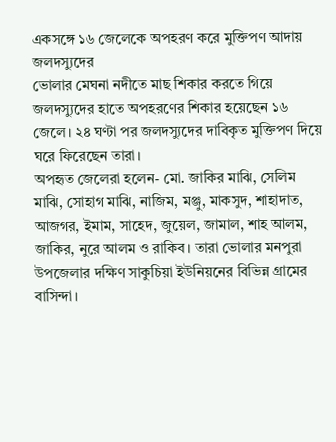একসঙ্গে ১৬ জেলেকে অপহরণ করে মুক্তিপণ আদায় জলদস্যুদের
ভোলার মেঘনা নদীতে মাছ শিকার করতে গিয়ে জলদস্যুদের হাতে অপহরণের শিকার হয়েছেন ১৬ জেলে। ২৪ ঘণ্টা পর জলদস্যুদের দাবিকৃত মুক্তিপণ দিয়ে ঘরে ফিরেছেন তারা।
অপহৃত জেলেরা হলেন- মো. জাকির মাঝি, সেলিম মাঝি, সোহাগ মাঝি, নাজিম, মঞ্জু, মাকসুদ, শাহাদাত, আজগর, ইমাম, সাহেদ, জুয়েল, জামাল, শাহ আলম, জাকির, নুরে আলম ও রাকিব। তারা ভোলার মনপুরা উপজেলার দক্ষিণ সাকুচিয়া ইউনিয়নের বিভিন্ন গ্রামের বাসিন্দা।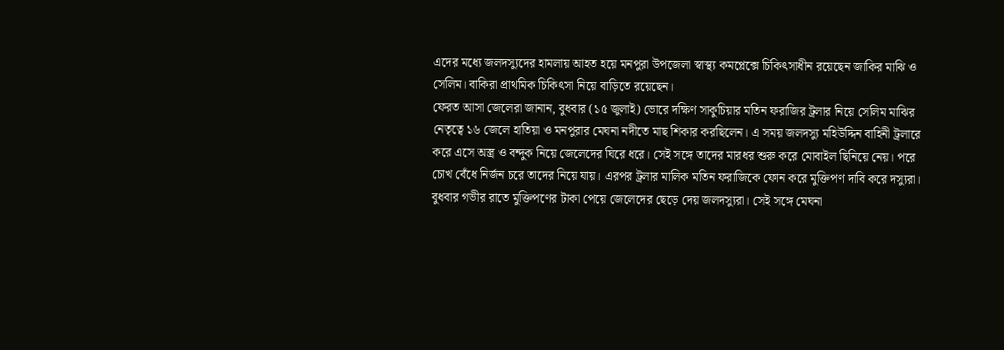এদের মধ্যে জলদস্যুদের হামলায় আহত হয়ে মনপুরা উপজেলা স্বাস্থ্য কমপ্লেক্সে চিকিৎসাধীন রয়েছেন জাকির মাঝি ও সেলিম। বাকিরা প্রাথমিক চিকিৎসা নিয়ে বাড়িতে রয়েছেন।
ফেরত আসা জেলেরা জানান, বুধবার (১৫ জুলাই) ভোরে দক্ষিণ সাকুচিয়ার মতিন ফরাজির ট্রলার নিয়ে সেলিম মাঝির নেতৃত্বে ১৬ জেলে হাতিয়া ও মনপুরার মেঘনা নদীতে মাছ শিকার করছিলেন। এ সময় জলদস্যু মহিউদ্দিন বাহিনী ট্রলারে করে এসে অস্ত্র ও বন্দুক নিয়ে জেলেদের ঘিরে ধরে। সেই সঙ্গে তাদের মারধর শুরু করে মোবাইল ছিনিয়ে নেয়। পরে চোখ বেঁধে নির্জন চরে তাদের নিয়ে যায়। এরপর ট্রলার মালিক মতিন ফরাজিকে ফোন করে মুক্তিপণ দাবি করে দস্যুরা।
বুধবার গভীর রাতে মুক্তিপণের টাকা পেয়ে জেলেদের ছেড়ে দেয় জলদস্যুরা। সেই সঙ্গে মেঘনা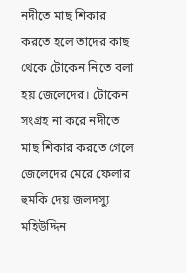নদীতে মাছ শিকার করতে হলে তাদের কাছ থেকে টোকেন নিতে বলা হয় জেলেদের। টোকেন সংগ্রহ না করে নদীতে মাছ শিকার করতে গেলে জেলেদের মেরে ফেলার হুমকি দেয় জলদস্যু মহিউদ্দিন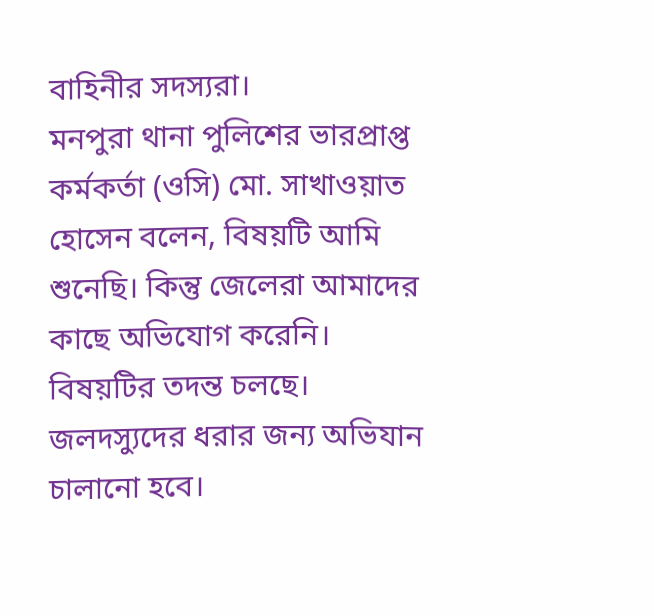বাহিনীর সদস্যরা।
মনপুরা থানা পুলিশের ভারপ্রাপ্ত কর্মকর্তা (ওসি) মো. সাখাওয়াত হোসেন বলেন, বিষয়টি আমি শুনেছি। কিন্তু জেলেরা আমাদের কাছে অভিযোগ করেনি। বিষয়টির তদন্ত চলছে। জলদস্যুদের ধরার জন্য অভিযান চালানো হবে।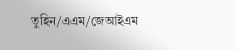তুহিন/এএম/জেআইএম